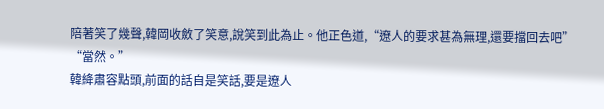陪著笑了幾聲,韓岡收斂了笑意,說笑到此為止。他正色道,“遼人的要求甚為無理,還要擋回去吧”
“當然。”
韓絳肅容點頭,前面的話自是笑話,要是遼人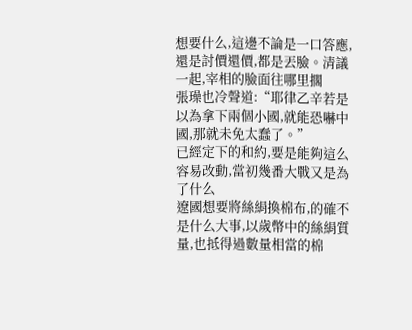想要什么,這邊不論是一口答應,還是討價還價,都是丟臉。清議一起,宰相的臉面往哪里擱
張璪也冷聲道:“耶律乙辛若是以為拿下兩個小國,就能恐嚇中國,那就未免太蠢了。”
已經定下的和約,要是能夠這么容易改動,當初幾番大戰又是為了什么
遼國想要將絲絹換棉布,的確不是什么大事,以歲幣中的絲絹質量,也抵得過數量相當的棉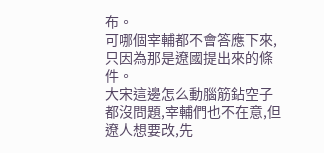布。
可哪個宰輔都不會答應下來,只因為那是遼國提出來的條件。
大宋這邊怎么動腦筋鉆空子都沒問題,宰輔們也不在意,但遼人想要改,先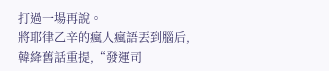打過一場再說。
將耶律乙辛的瘋人瘋語丟到腦后,韓絳舊話重提,“發運司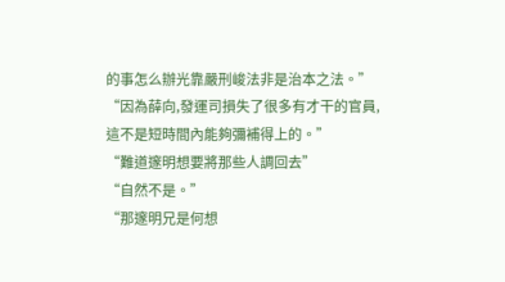的事怎么辦光靠嚴刑峻法非是治本之法。”
“因為薛向,發運司損失了很多有才干的官員,這不是短時間內能夠彌補得上的。”
“難道邃明想要將那些人調回去”
“自然不是。”
“那邃明兄是何想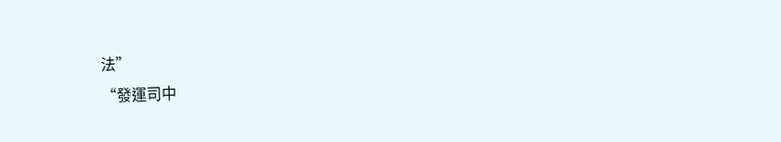法”
“發運司中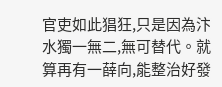官吏如此猖狂,只是因為汴水獨一無二,無可替代。就算再有一薛向,能整治好發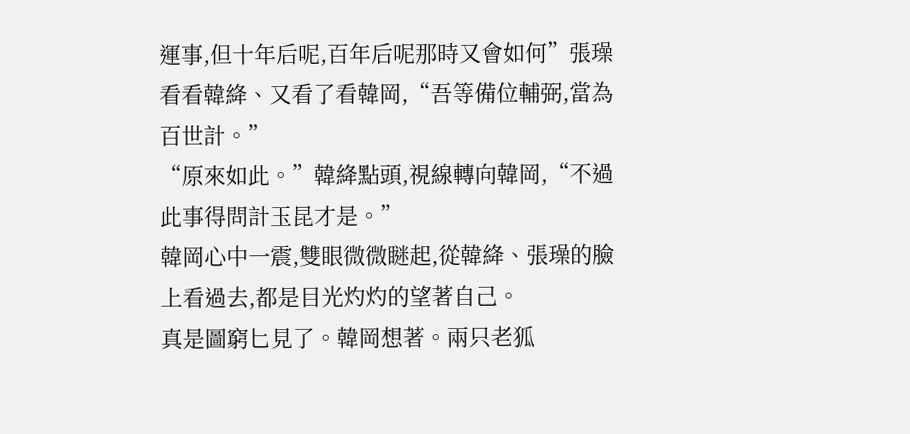運事,但十年后呢,百年后呢那時又會如何”張璪看看韓絳、又看了看韓岡,“吾等備位輔弼,當為百世計。”
“原來如此。”韓絳點頭,視線轉向韓岡,“不過此事得問計玉昆才是。”
韓岡心中一震,雙眼微微瞇起,從韓絳、張璪的臉上看過去,都是目光灼灼的望著自己。
真是圖窮匕見了。韓岡想著。兩只老狐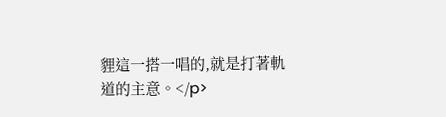貍這一搭一唱的,就是打著軌道的主意。</p>